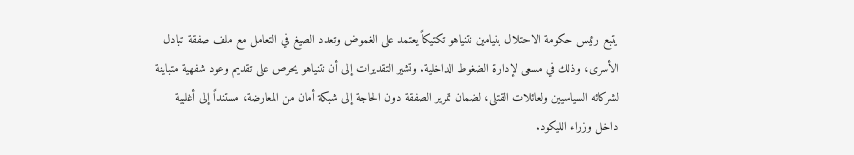يتبع رئيس حكومة الاحتلال بنيامين نتنياهو تكتيكاً يعتمد على الغموض وتعدد الصيغ في التعامل مع ملف صفقة تبادل الأسرى، وذلك في مسعى لإدارة الضغوط الداخلية. وتشير التقديرات إلى أن نتنياهو يحرص على تقديم وعود شفهية متباينة لشركائه السياسيين ولعائلات القتلى، لضمان تمرير الصفقة دون الحاجة إلى شبكة أمان من المعارضة، مستنداً إلى أغلبية داخل وزراء الليكود.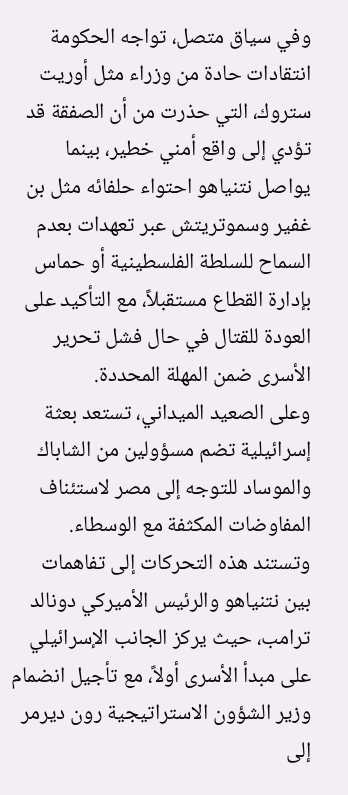وفي سياق متصل، تواجه الحكومة انتقادات حادة من وزراء مثل أوريت ستروك، التي حذرت من أن الصفقة قد تؤدي إلى واقع أمني خطير، بينما يواصل نتنياهو احتواء حلفائه مثل بن غفير وسموتريتش عبر تعهدات بعدم السماح للسلطة الفلسطينية أو حماس بإدارة القطاع مستقبلاً، مع التأكيد على العودة للقتال في حال فشل تحرير الأسرى ضمن المهلة المحددة.
وعلى الصعيد الميداني، تستعد بعثة إسرائيلية تضم مسؤولين من الشاباك والموساد للتوجه إلى مصر لاستئناف المفاوضات المكثفة مع الوسطاء. وتستند هذه التحركات إلى تفاهمات بين نتنياهو والرئيس الأميركي دونالد ترامب، حيث يركز الجانب الإسرائيلي على مبدأ الأسرى أولاً، مع تأجيل انضمام وزير الشؤون الاستراتيجية رون ديرمر إلى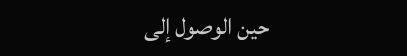حين الوصول إلى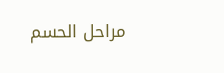مراحل الحسم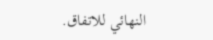النهائي للاتفاق.